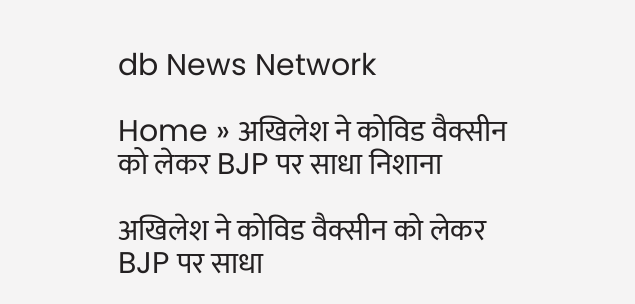db News Network

Home » अखिलेश ने कोविड वैक्सीन को लेकर BJP पर साधा निशाना

अखिलेश ने कोविड वैक्सीन को लेकर BJP पर साधा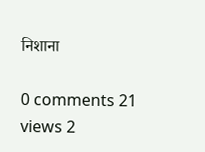निशाना

0 comments 21 views 2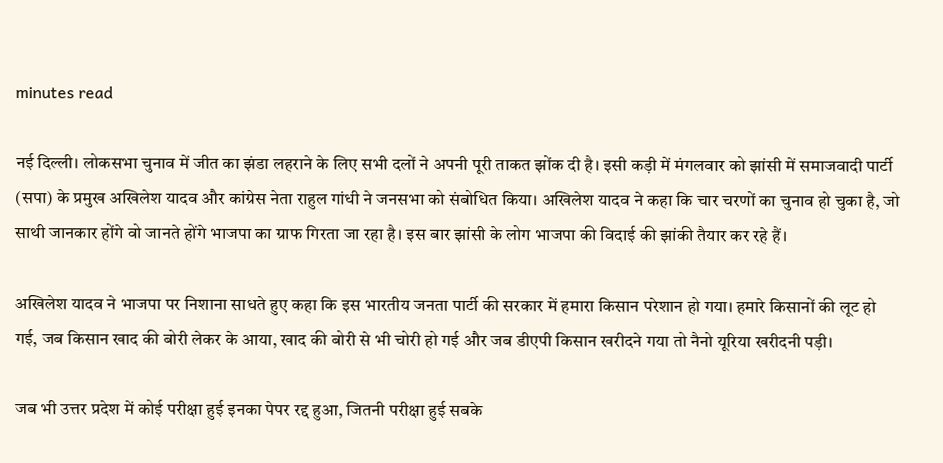minutes read

नई दिल्ली। लोकसभा चुनाव में जीत का झंडा लहराने के लिए सभी दलों ने अपनी पूरी ताकत झोंक दी है। इसी कड़ी में मंगलवार को झांसी में समाजवादी पार्टी (सपा) के प्रमुख अखिलेश यादव और कांग्रेस नेता राहुल गांधी ने जनसभा को संबोधित किया। अखिलेश यादव ने कहा कि चार चरणों का चुनाव हो चुका है, जो साथी जानकार होंगे वो जानते होंगे भाजपा का ग्राफ गिरता जा रहा है। इस बार झांसी के लोग भाजपा की विदाई की झांकी तैयार कर रहे हैं।

अखिलेश यादव ने भाजपा पर निशाना साधते हुए कहा कि इस भारतीय जनता पार्टी की सरकार में हमारा किसान परेशान हो गया। हमारे किसानों की लूट हो गई, जब किसान खाद की बोरी लेकर के आया, खाद की बोरी से भी चोरी हो गई और जब डीएपी किसान खरीदने गया तो नैनो यूरिया खरीदनी पड़ी।

जब भी उत्तर प्रदेश में कोई परीक्षा हुई इनका पेपर रद्द हुआ, जितनी परीक्षा हुई सबके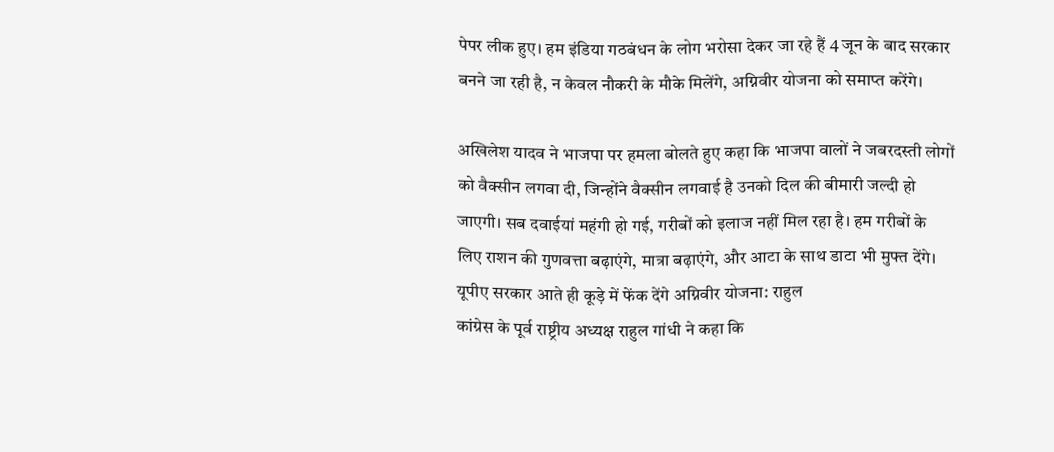पेपर लीक हुए। हम इंडिया गठबंधन के लोग भरोसा देकर जा रहे हैं 4 जून के बाद सरकार बनने जा रही है, न केवल नौकरी के मौके मिलेंगे, अग्निवीर योजना को समाप्त करेंगे।

अखिलेश यादव ने भाजपा पर हमला बोलते हुए कहा कि भाजपा वालों ने जबरदस्ती लोगों को वैक्सीन लगवा दी, जिन्होंने वैक्सीन लगवाई है उनको दिल की बीमारी जल्दी हो जाएगी। सब दवाईयां महंगी हो गई, गरीबों को इलाज नहीं मिल रहा है। हम गरीबों के लिए राशन की गुणवत्ता बढ़ाएंगे, मात्रा बढ़ाएंगे, और आटा के साथ डाटा भी मुफ्त देंगे।
यूपीए सरकार आते ही कूड़े में फेंक देंगे अग्निवीर योजना: राहुल
कांग्रेस के पूर्व राष्ट्रीय अध्यक्ष राहुल गांधी ने कहा कि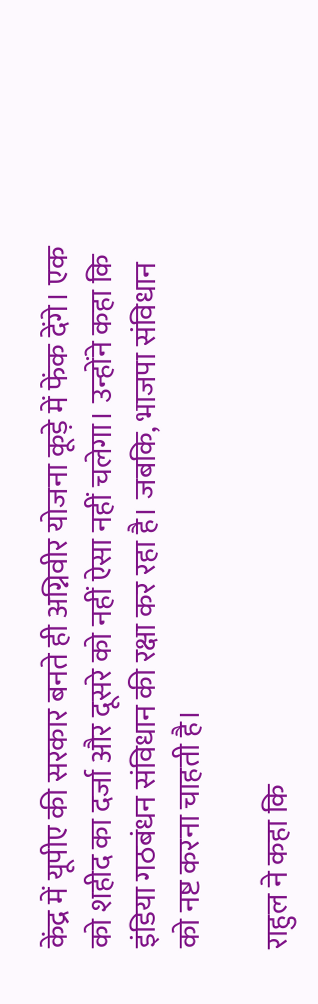केंद्र में यूपीए की सरकार बनते ही अग्निवीर योजना कूड़े में फेंक देंगे। एक को शहीद का दर्जा और दूसरे को नहीं ऐसा नहीं चलेगा। उन्होंने कहा कि इंडिया गठबंधन संविधान की रक्षा कर रहा है। जबकि, भाजपा संविधान को नष्ट करना चाहती है।

राहुल ने कहा कि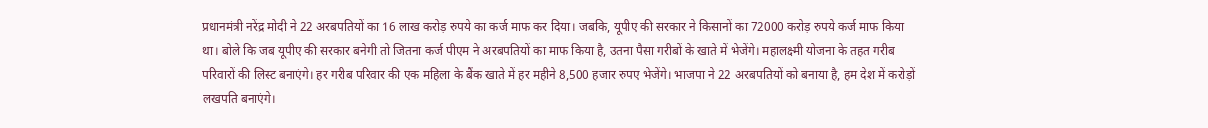प्रधानमंत्री नरेंद्र मोदी ने 22 अरबपतियों का 16 लाख करोड़ रुपये का कर्ज माफ कर दिया। जबकि, यूपीए की सरकार ने किसानों का 72000 करोड़ रुपये कर्ज माफ किया था। बोले कि जब यूपीए की सरकार बनेगी तो जितना कर्ज पीएम ने अरबपतियों का माफ किया है, उतना पैसा गरीबों के खाते में भेजेंगे। महालक्ष्मी योजना के तहत गरीब परिवारों की लिस्ट बनाएंगे। हर गरीब परिवार की एक महिला के बैंक खाते में हर महीने 8,500 हजार रुपए भेजेंगे। भाजपा ने 22 अरबपतियों को बनाया है, हम देश में करोड़ों लखपति बनाएंगे।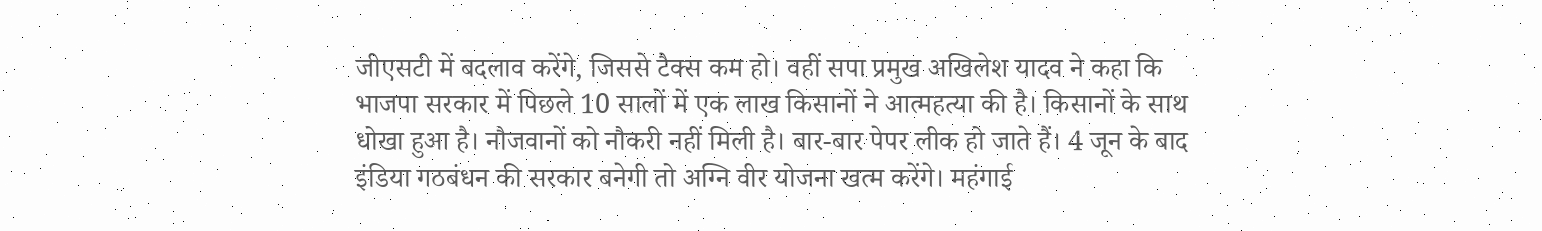जीएसटी में बदलाव करेंगे, जिससे टैक्स कम हो। वहीं सपा प्रमुख अखिलेश यादव ने कहा कि भाजपा सरकार में पिछले 10 सालों में एक लाख किसानों ने आत्महत्या की है। किसानों के साथ धोखा हुआ है। नौजवानों को नौकरी नहीं मिली है। बार-बार पेपर लीक हो जाते हैं। 4 जून के बाद इंडिया गठबंधन की सरकार बनेगी तो अग्नि वीर योजना खत्म करेंगे। महंगाई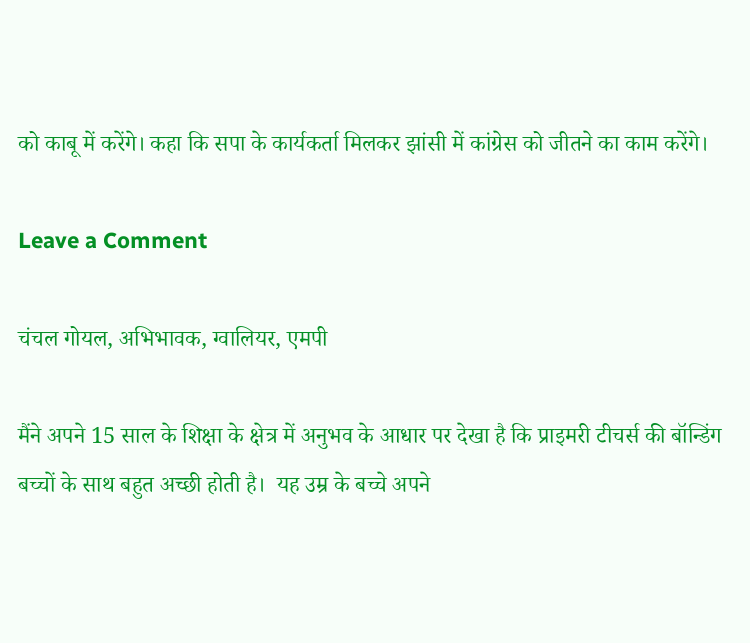को काबू में करेंगे। कहा कि सपा के कार्यकर्ता मिलकर झांसी में कांग्रेस को जीतने का काम करेंगे।

Leave a Comment

चंचल गोयल, अभिभावक, ग्वालियर, एमपी

मैंने अपने 15 साल के शिक्षा के क्षेत्र में अनुभव के आधार पर देखा है कि प्राइमरी टीचर्स की बॉन्डिंग बच्चों के साथ बहुत अच्छी होती है।  यह उम्र के बच्चे अपने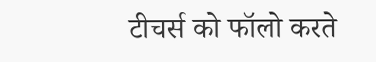टीचर्स को फॉलो करते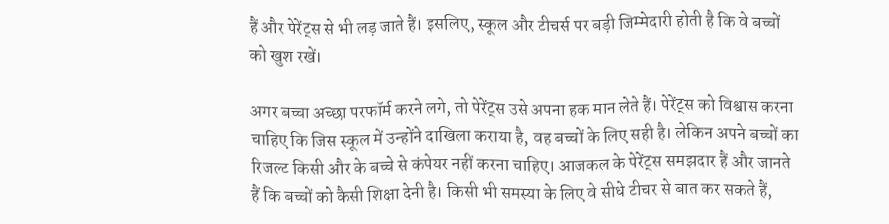हैं और पेरेंट्स से भी लड़ जाते हैं। इसलिए, स्कूल और टीचर्स पर बड़ी जिम्मेदारी होती है कि वे बच्चों को खुश रखें।

अगर बच्चा अच्छा परफॉर्म करने लगे, तो पेरेंट्स उसे अपना हक मान लेते हैं। पेरेंट्स को विश्वास करना चाहिए कि जिस स्कूल में उन्होंने दाखिला कराया है, वह बच्चों के लिए सही है। लेकिन अपने बच्चों का रिजल्ट किसी और के बच्चे से कंपेयर नहीं करना चाहिए। आजकल के पेरेंट्स समझदार हैं और जानते हैं कि बच्चों को कैसी शिक्षा देनी है। किसी भी समस्या के लिए वे सीधे टीचर से बात कर सकते हैं,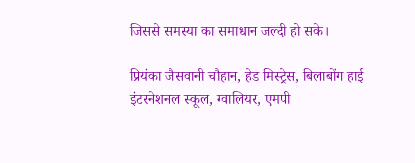जिससे समस्या का समाधान जल्दी हो सके।

प्रियंका जैसवानी चौहान, हेड मिस्ट्रेस, बिलाबोंग हाई इंटरनेशनल स्कूल, ग्वालियर, एमपी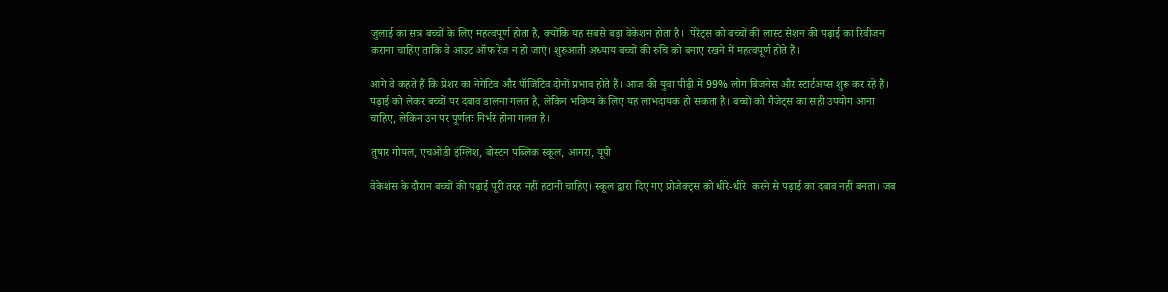जुलाई का सत्र बच्चों के लिए महत्वपूर्ण होता है, क्योंकि यह सबसे बड़ा वेकेशन होता है।  पेरेंट्स को बच्चों की लास्ट सेशन की पढ़ाई का रिवीजन कराना चाहिए ताकि वे आउट ऑफ रेंज न हो जाएं। शुरुआती अध्याय बच्चों की रुचि को बनाए रखने में महत्वपूर्ण होते हैं।

आगे वे कहते हैं कि प्रेशर का नेगेटिव और पॉजिटिव दोनों प्रभाव होते हैं। आज की युवा पीढ़ी में 99% लोग बिजनेस और स्टार्टअप्स शुरू कर रहे हैं। पढ़ाई को लेकर बच्चों पर दबाव डालना गलत है, लेकिन भविष्य के लिए यह लाभदायक हो सकता है। बच्चों को गैजेट्स का सही उपयोग आना चाहिए, लेकिन उन पर पूर्णतः निर्भर होना गलत है।

तुषार गोयल, एचओडी इंग्लिश, बोस्टन पब्लिक स्कूल, आगरा, यूपी

वेकेशंस के दौरान बच्चों की पढ़ाई पूरी तरह नहीं हटानी चाहिए। स्कूल द्वारा दिए गए प्रोजेक्ट्स को धीरे-धीरे  करने से पढ़ाई का दबाव नहीं बनता। जब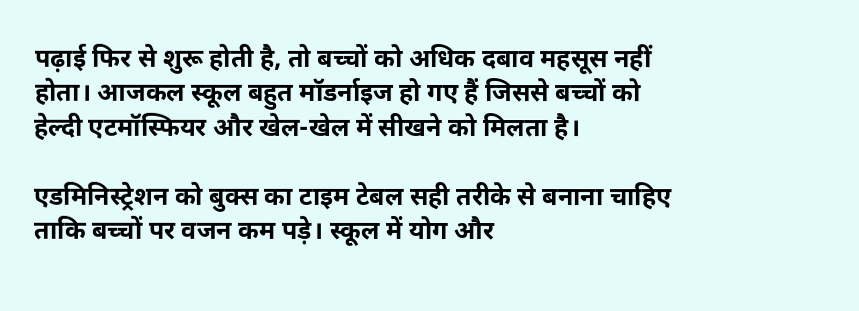पढ़ाई फिर से शुरू होती है, तो बच्चों को अधिक दबाव महसूस नहीं होता। आजकल स्कूल बहुत मॉडर्नाइज हो गए हैं जिससे बच्चों को हेल्दी एटमॉस्फियर और खेल-खेल में सीखने को मिलता है।

एडमिनिस्ट्रेशन को बुक्स का टाइम टेबल सही तरीके से बनाना चाहिए ताकि बच्चों पर वजन कम पड़े। स्कूल में योग और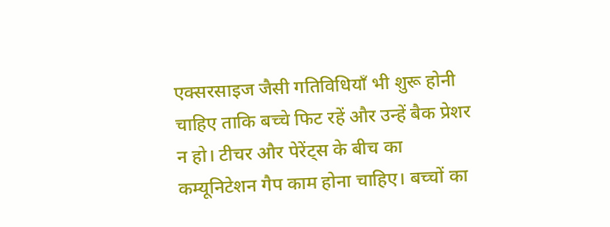एक्सरसाइज जैसी गतिविधियाँ भी शुरू होनी चाहिए ताकि बच्चे फिट रहें और उन्हें बैक प्रेशर न हो। टीचर और पेरेंट्स के बीच का कम्यूनिटेशन गैप काम होना चाहिए। बच्चों का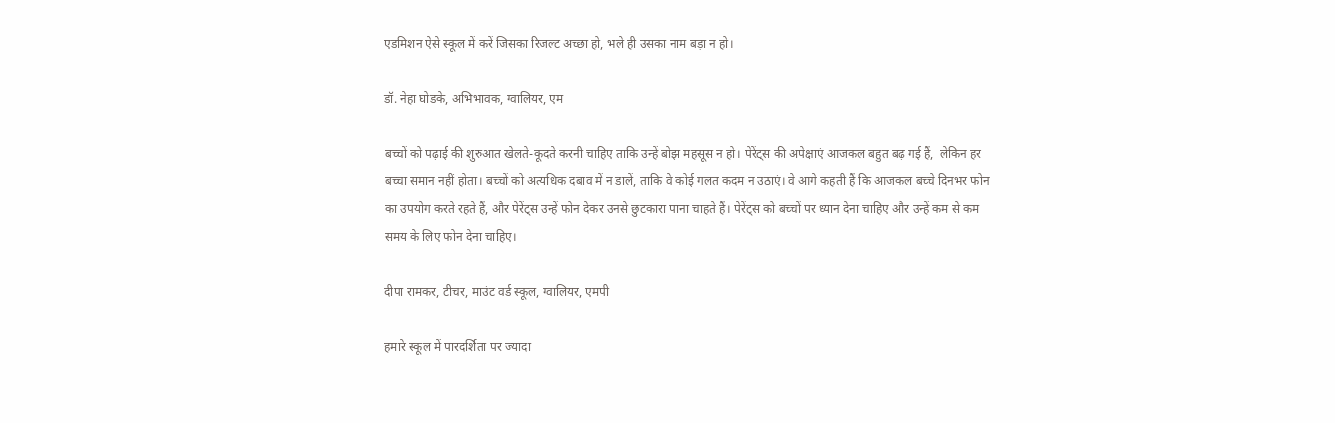एडमिशन ऐसे स्कूल में करें जिसका रिजल्ट अच्छा हो, भले ही उसका नाम बड़ा न हो।

डॉ. नेहा घोडके, अभिभावक, ग्वालियर, एम

बच्चों को पढ़ाई की शुरुआत खेलते-कूदते करनी चाहिए ताकि उन्हें बोझ महसूस न हो। पेरेंट्स की अपेक्षाएं आजकल बहुत बढ़ गई हैं,  लेकिन हर बच्चा समान नहीं होता। बच्चों को अत्यधिक दबाव में न डालें, ताकि वे कोई गलत कदम न उठाएं। वे आगे कहती हैं कि आजकल बच्चे दिनभर फोन का उपयोग करते रहते हैं, और पेरेंट्स उन्हें फोन देकर उनसे छुटकारा पाना चाहते हैं। पेरेंट्स को बच्चों पर ध्यान देना चाहिए और उन्हें कम से कम समय के लिए फोन देना चाहिए।

दीपा रामकर, टीचर, माउंट वर्ड स्कूल, ग्वालियर, एमपी

हमारे स्कूल में पारदर्शिता पर ज्यादा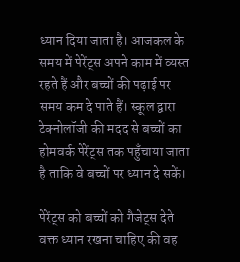ध्यान दिया जाता है। आजकल के समय में पेरेंट्स अपने काम में व्यस्त रहते हैं और बच्चों की पढ़ाई पर समय कम दे पाते हैं। स्कूल द्वारा टेक्नोलॉजी की मदद से बच्चों का होमवर्क पेरेंट्स तक पहुँचाया जाता है ताकि वे बच्चों पर ध्यान दे सकें।

पेरेंट्स को बच्चों को गैजेट्स देते वक्त ध्यान रखना चाहिए की वह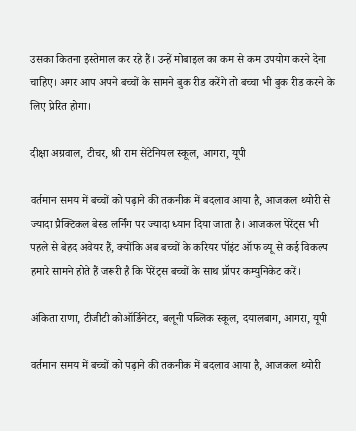उसका कितना इस्तेमाल कर रहे हैं। उन्हें मोबाइल का कम से कम उपयोग करने देना चाहिए। अगर आप अपने बच्चों के सामने बुक रीड करेंगे तो बच्चा भी बुक रीड करने के लिए प्रेरित होगा।

दीक्षा अग्रवाल, टीचर, श्री राम सेंटेनियल स्कूल, आगरा, यूपी

वर्तमान समय में बच्चों को पढ़ाने की तकनीक में बदलाव आया है, आजकल थ्योरी से ज्यादा प्रैक्टिकल बेस्ड लर्निंग पर ज्यादा ध्यान दिया जाता है। आजकल पेरेंट्स भी पहले से बेहद अवेयर हैं, क्योंकि अब बच्चों के करियर पॉइंट ऑफ व्यू से कई विकल्प हमारे सामने होते हैं जरूरी है कि पेरेंट्स बच्चों के साथ प्रॉपर कम्युनिकेट करें।

अंकिता राणा, टीजीटी कोऑर्डिनेटर, बलूनी पब्लिक स्कूल, दयालबाग, आगरा, यूपी

वर्तमान समय में बच्चों को पढ़ाने की तकनीक में बदलाव आया है, आजकल थ्योरी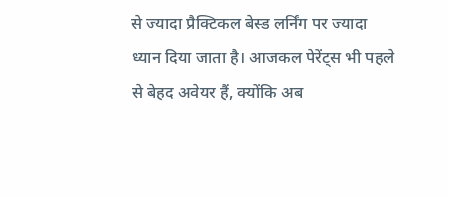से ज्यादा प्रैक्टिकल बेस्ड लर्निंग पर ज्यादा ध्यान दिया जाता है। आजकल पेरेंट्स भी पहले से बेहद अवेयर हैं, क्योंकि अब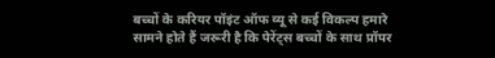बच्चों के करियर पॉइंट ऑफ व्यू से कई विकल्प हमारे सामने होते हैं जरूरी है कि पेरेंट्स बच्चों के साथ प्रॉपर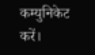कम्युनिकेट करें।